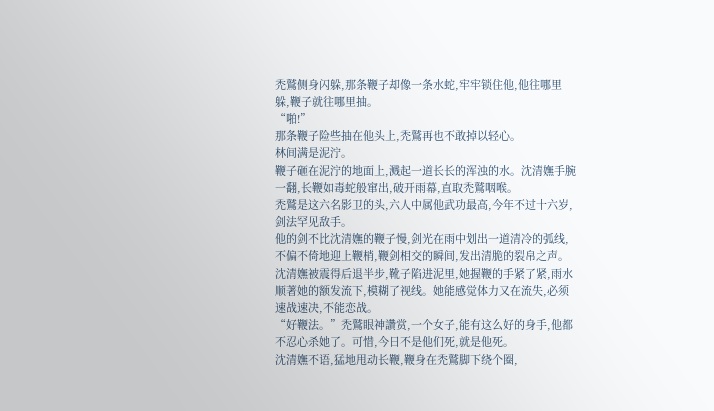禿鷲侧身闪躲,那条鞭子却像一条水蛇,牢牢锁住他,他往哪里躲,鞭子就往哪里抽。
“啪!”
那条鞭子险些抽在他头上,禿鷲再也不敢掉以轻心。
林间满是泥泞。
鞭子砸在泥泞的地面上,溅起一道长长的浑浊的水。沈清嫵手腕一翻,长鞭如毒蛇般窜出,破开雨幕,直取禿鷲咽喉。
禿鷲是这六名影卫的头,六人中属他武功最高,今年不过十六岁,剑法罕见敌手。
他的剑不比沈清嫵的鞭子慢,剑光在雨中划出一道清冷的弧线,不偏不倚地迎上鞭梢,鞭剑相交的瞬间,发出清脆的裂帛之声。
沈清嫵被震得后退半步,靴子陷进泥里,她握鞭的手紧了紧,雨水顺著她的额发流下,模糊了视线。她能感觉体力又在流失,必须速战速决,不能恋战。
“好鞭法。”禿鷲眼神讚赏,一个女子,能有这么好的身手,他都不忍心杀她了。可惜,今日不是他们死,就是他死。
沈清嫵不语,猛地甩动长鞭,鞭身在禿鷲脚下绕个圈,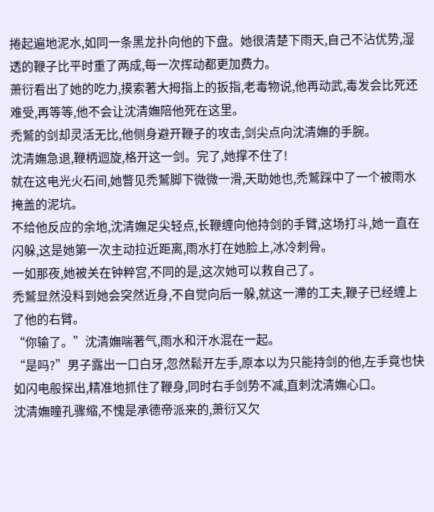捲起遍地泥水,如同一条黑龙扑向他的下盘。她很清楚下雨天,自己不沾优势,湿透的鞭子比平时重了两成,每一次挥动都更加费力。
萧衍看出了她的吃力,摸索著大拇指上的扳指,老毒物说,他再动武,毒发会比死还难受,再等等,他不会让沈清嫵陪他死在这里。
禿鷲的剑却灵活无比,他侧身避开鞭子的攻击,剑尖点向沈清嫵的手腕。
沈清嫵急退,鞭柄迴旋,格开这一剑。完了,她撑不住了!
就在这电光火石间,她瞥见禿鷲脚下微微一滑,天助她也,禿鷲踩中了一个被雨水掩盖的泥坑。
不给他反应的余地,沈清嫵足尖轻点,长鞭缠向他持剑的手臂,这场打斗,她一直在闪躲,这是她第一次主动拉近距离,雨水打在她脸上,冰冷刺骨。
一如那夜,她被关在钟粹宫,不同的是,这次她可以救自己了。
禿鷲显然没料到她会突然近身,不自觉向后一躲,就这一滯的工夫,鞭子已经缠上了他的右臂。
“你输了。”沈清嫵喘著气,雨水和汗水混在一起。
“是吗?”男子露出一口白牙,忽然鬆开左手,原本以为只能持剑的他,左手竟也快如闪电般探出,精准地抓住了鞭身,同时右手剑势不减,直刺沈清嫵心口。
沈清嫵瞳孔骤缩,不愧是承德帝派来的,萧衍又欠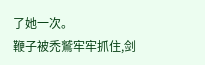了她一次。
鞭子被禿鷲牢牢抓住,剑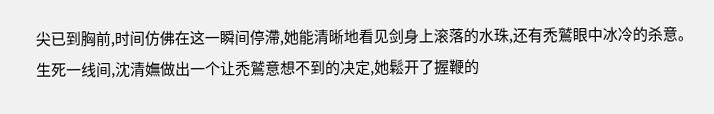尖已到胸前,时间仿佛在这一瞬间停滯,她能清晰地看见剑身上滚落的水珠,还有禿鷲眼中冰冷的杀意。
生死一线间,沈清嫵做出一个让禿鷲意想不到的决定,她鬆开了握鞭的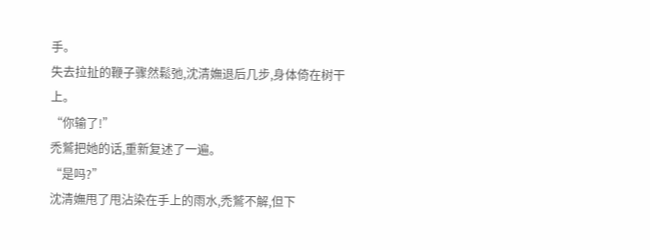手。
失去拉扯的鞭子骤然鬆弛,沈清嫵退后几步,身体倚在树干上。
“你输了!”
禿鷲把她的话,重新复述了一遍。
“是吗?”
沈清嫵甩了甩沾染在手上的雨水,禿鷲不解,但下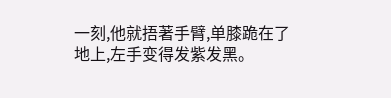一刻,他就捂著手臂,单膝跪在了地上,左手变得发紫发黑。